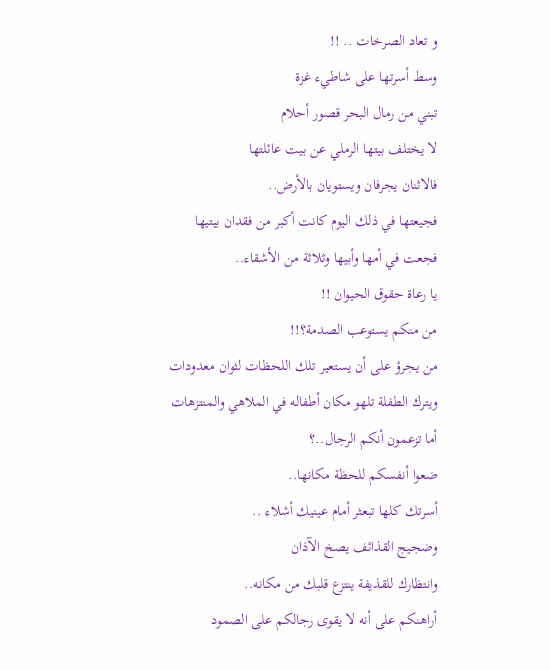و تعاد الصرخات .. !!
وسط أسرتها على شاطيء غزة
تبني من رمال البحر قصور أحلام
لا يختلف بيتها الرملي عن بيت عائلتها
فالاثنان يجرفان ويستويان بالأرض..
فجيعتها في ذلك اليوم كانت أكبر من فقدان بيتيها
فجعت في أمها وأبيها وثلاثة من الأشقاء..
يا رعاة حقوق الحيوان !!
من منكم يستوعب الصدمة؟!!
من يجرؤ على أن يستعير تلك اللحظات لثوان معدودات
ويترك الطفلة تلهو مكان أطفاله في الملاهي والمنتزهات
أما تزعمون أنكم الرجال..؟
ضعوا أنفسكم للحظة مكانها..
أسرتك كلها تبعثر أمام عينيك أشلاء ..
وضجيج القذائف يصخ الآذان
وانتظارك للقذيفة ينتزع قلبك من مكانه..
أراهنكم على أنه لا يقوى رجالكم على الصمود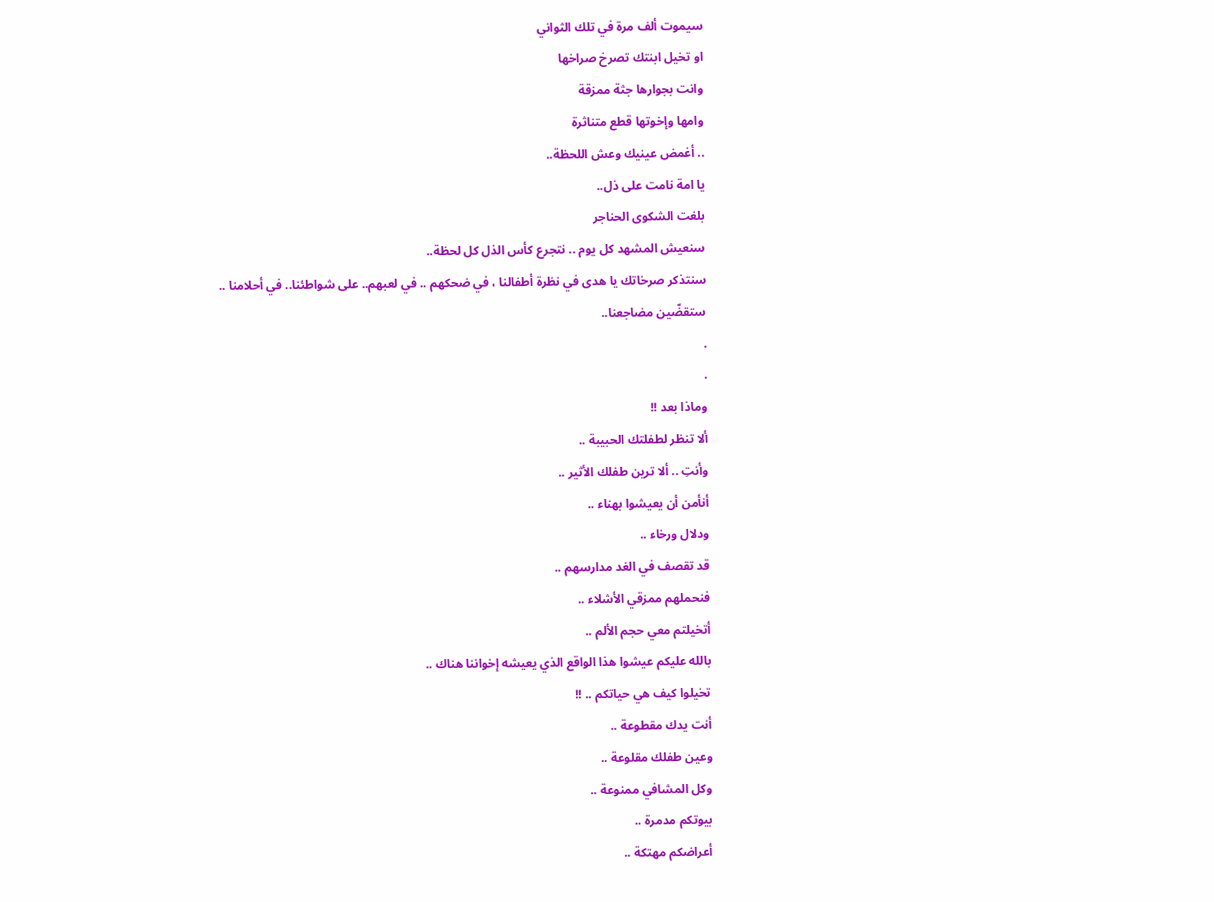سيموت ألف مرة في تلك الثواني
او تخيل ابنتك تصرخ صراخها
وانت بجوارها جثة ممزقة
وامها وإخوتها قطع متناثرة
.. أغمض عينيك وعش اللحظة..
يا امة نامت على ذل..
بلغت الشكوى الحناجر
سنعيش المشهد كل يوم .. نتجرع كأس الذل كل لحظة..
سنتذكر صرخاتك يا هدى في نظرة أطفالنا ، في ضحكهم .. في لعبهم.. على شواطئنا.. في أحلامنا ..
ستقضّين مضاجعنا..
.
.
وماذا بعد !!
ألا تنظر لطفلتك الحبيبة ..
وأنتِ .. ألا ترين طفلك الأثير ..
أنأمن أن يعيشوا بهناء ..
ودلال ورخاء ..
قد تقصف في الغد مدارسهم ..
فنحملهم ممزقي الأشلاء ..
أتخيلتم معي حجم الألم ..
بالله عليكم عيشوا هذا الواقع الذي يعيشه إخواننا هناك ..
تخيلوا كيف هي حياتكم .. !!
أنت يدك مقطوعة ..
وعين طفلك مقلوعة ..
وكل المشافي ممنوعة ..
بيوتكم مدمرة ..
أعراضكم مهتكة ..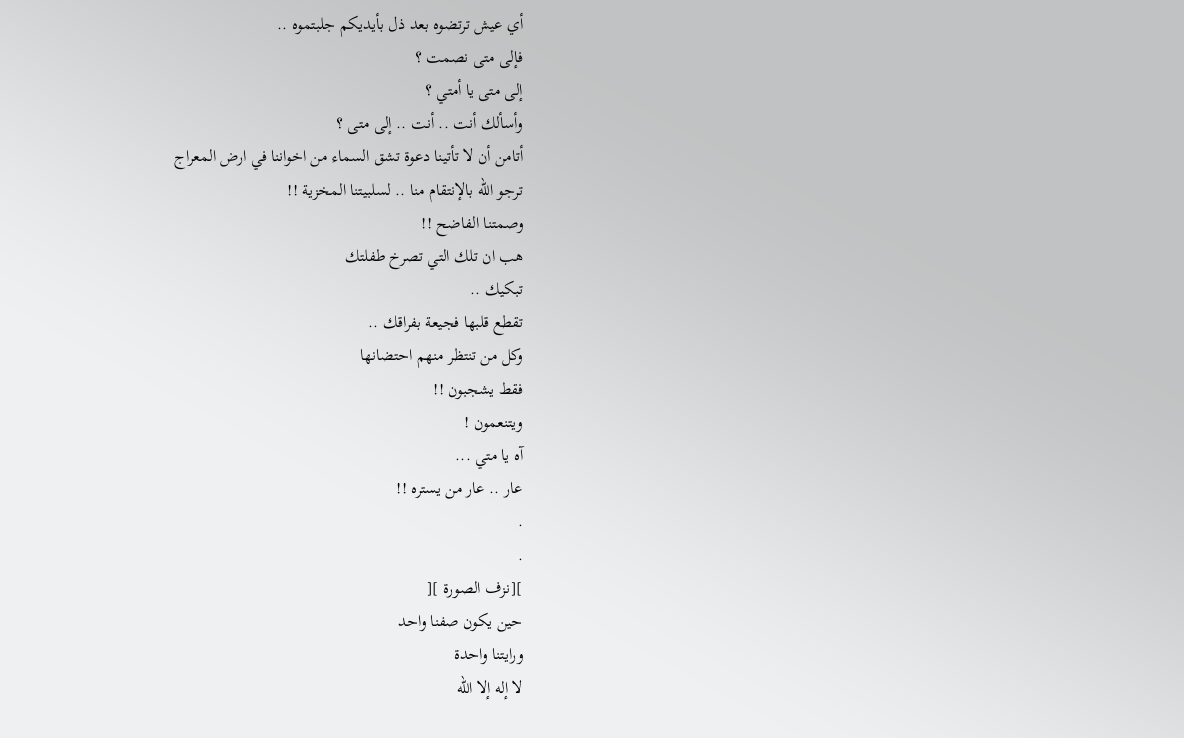أي عيش ترتضوه بعد ذل بأيديكم جلبتموه ..
فإلى متى نصمت ؟
إلى متى يا أمتي ؟
وأسألك أنت .. أنت .. إلى متى ؟
أتامن أن لا تأتينا دعوة تشق السماء من اخواننا في ارض المعراج
ترجو الله بالإنتقام منا .. لسلبيتنا المخزية !!
وصمتنا الفاضح !!
هب ان تلك التي تصرخ طفلتك
تبكيك ..
تقطع قلبها فجيعة بفراقك ..
وكل من تنتظر منهم احتضانها
فقط يشجبون !!
ويتنعمون !
آه يا متي ...
عار .. عار من يستره !!
.
.
][نزف الصورة ][
حين يكون صفنا واحد
ورايتنا واحدة
لا إله إلا الله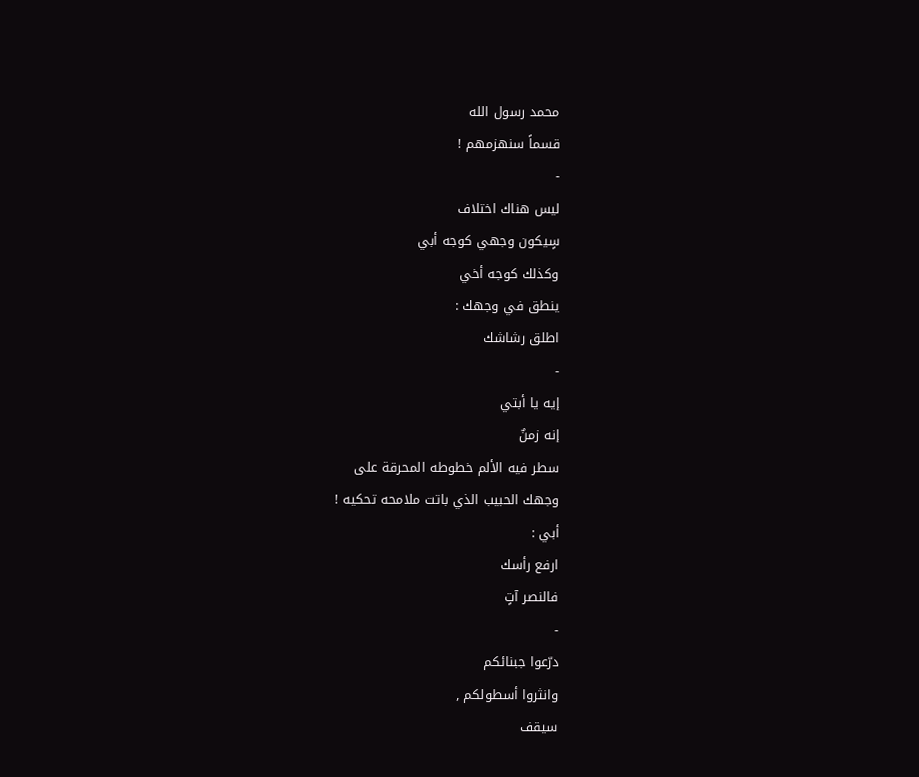محمد رسول الله
قسماً سنهزمهم !
-
ليس هناك اختلاف
سٍيكون وجهي كوجه أبي
وكذلك كوجه أخي
ينطق في وجهك :
اطلق رشاشك
-
إيه يا أبتي
إنه زمنٌ
سطر فيه الألم خطوطه المحرقة على
وجهك الحبيب الذي باتت ملامحه تحكيه !
أبي :
ارفع رأسك
فالنصر آتٍ
-
درّعوا جبنائكم
وانثروا أسطولكم ,
سيقف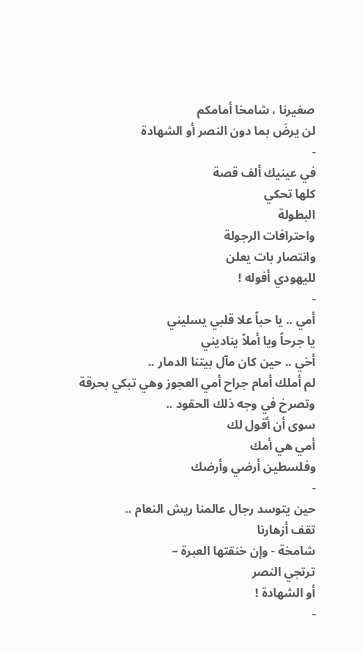صغيرنا ، شامخا أمامكم
لن يرضَ بما دون النصر أو الشهادة
-
في عينيك ألف قصة
كلها تحكي
البطولة
واحترافات الرجولة
وانتصار بات يعلن
لليهودي أفوله !
-
أمي .. يا حباً علا قلبي يسليني
يا جرحاً ويا أملاً يناديني
أخي .. حين كان مآل بيتنا الدمار ..
لم أملك أمام جراح أمي العجوز وهي تبكي بحرقة
وتصرخ في وجه ذلك الحقود ..
سوى أن أقول لك
أمي هي أمك
وفلسطين أرضي وأرضك
-
حين يتوسد رجال عالمنا ريش النعام ..
تقف أزهارنا
شامخة - وإن خنقتها العبرة –
ترتجي النصر
أو الشهادة !
-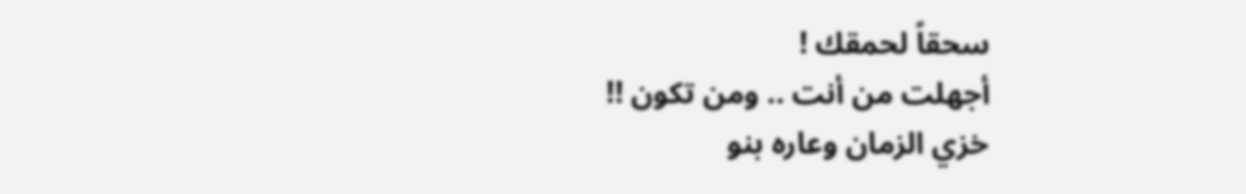سحقاً لحمقك !
أجهلت من أنت .. ومن تكون !!
خزي الزمان وعاره بنو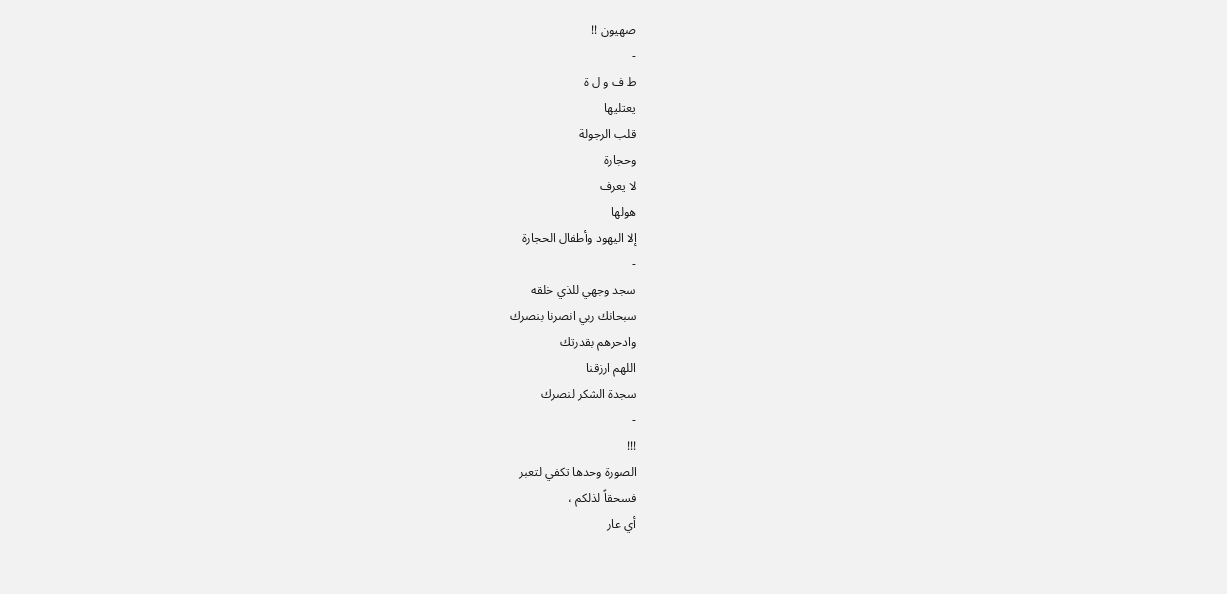صهيون !!
-
ط ف و ل ة
يعتليها
قلب الرجولة
وحجارة
لا يعرف
هولها
إلا اليهود وأطفال الحجارة
-
سجد وجهي للذي خلقه
سبحانك ربي انصرنا بنصرك
وادحرهم بقدرتك
اللهم ارزقنا
سجدة الشكر لنصرك
-
!!!
الصورة وحدها تكفي لتعبر
فسحقاً لذلكم ،
أي عار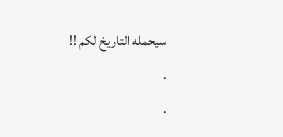سيحمله التاريخ لكم !!
.
.